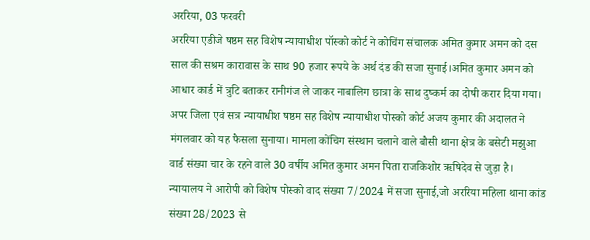अररिया, 03 फरवरी
अररिया एडीजे षष्ठम सह विशेष न्यायाधीश पॉस्को कोर्ट ने कोचिंग संचालक अमित कुमार अमन को दस साल की सश्रम कारावास के साथ 90 हजार रूपये के अर्थ दंड की सजा सुनाई।अमित कुमार अमन को आधार कार्ड में त्रुटि बताकर रानीगंज ले जाकर नाबालिग छात्रा के साथ दुष्कर्म का दोषी करार दिया गया।
अपर जिला एवं सत्र न्यायाधीश षष्ठम सह विशेष न्यायाधीश पोस्को कोर्ट अजय कुमार की अदालत ने मंगलवार को यह फैसला सुनाया। मामला कोंचिग संस्थान चलाने वाले बौसी थाना क्षेत्र के बसेटी मझुआ वार्ड संख्या चार के रहने वाले 30 वर्षीय अमित कुमार अमन पिता राजकिशोर ऋषिदेव से जुड़ा है। न्यायालय ने आरोपी को विशेष पोस्को वाद संख्या 7/2024 में सजा सुनाई,जो अररिया महिला थाना कांड संख्या 28/2023 से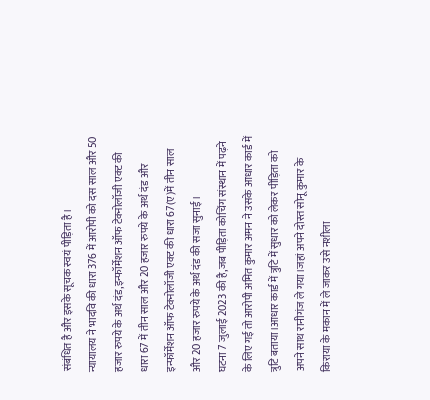संबंधित है और इसके सूचक स्वयं पीड़िता है।
न्यायालय ने भादवि की धारा 376 में आरोपी को दस साल और 50 हजार रुपये के अर्थ दंड,इन्फॉर्मेशन ऑफ टेक्नोलॉजी एक्ट की धारा 67 में तीन साल और 20 हजार रुपये के अर्थ दंड और इन्फॉर्मेशन ऑफ टेक्नोलॉजी एक्ट की धारा 67(ए)में तीन साल और 20 हजार रुपये के अर्थ दंड की सजा सुनाई।
घटना 7 जुलाई 2023 की है,जब पीड़िता कोचिंग संस्थान में पढ़ने के लिए गई तो आरोपी अमित कुमार अमन ने उसके आधार कार्ड में त्रुटि बताया।आधार कार्ड में त्रुटि में सुधार को लेकर पीड़िता को अपने साथ रानीगंज ले गया।जहां अपने दोस्त सोनू कुमार के किराया के मकान में ले जाकर उसे नशीला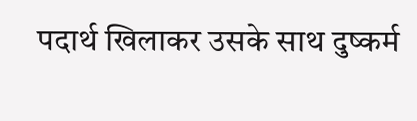पदार्थ खिलाकर उसके साथ दुष्कर्म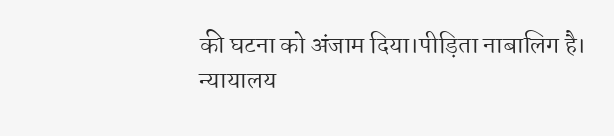की घटना को अंजाम दिया।पीड़िता नाबालिग है।
न्यायालय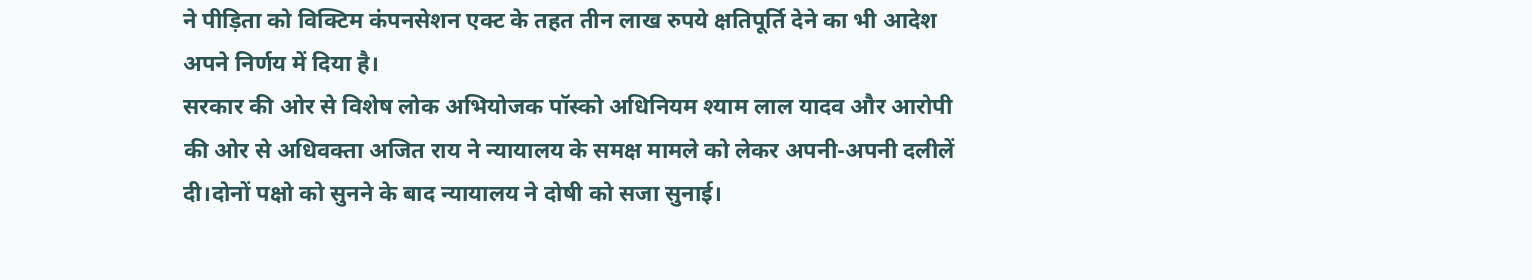ने पीड़िता को विक्टिम कंपनसेशन एक्ट के तहत तीन लाख रुपये क्षतिपूर्ति देने का भी आदेश अपने निर्णय में दिया है।
सरकार की ओर से विशेष लोक अभियोजक पॉस्को अधिनियम श्याम लाल यादव और आरोपी की ओर से अधिवक्ता अजित राय ने न्यायालय के समक्ष मामले को लेकर अपनी-अपनी दलीलें दी।दोनों पक्षो को सुनने के बाद न्यायालय ने दोषी को सजा सुनाई।